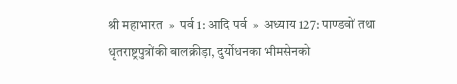श्री महाभारत  »  पर्व 1: आदि पर्व  »  अध्याय 127: पाण्डवों तथा धृतराष्ट्रपुत्रोंकी बालक्रीड़ा, दुर्योधनका भीमसेनको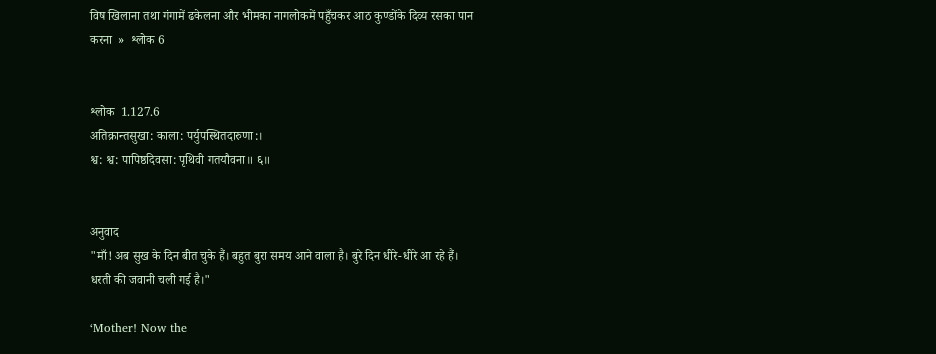विष खिलाना तथा गंगामें ढकेलना और भीमका नागलोकमें पहुँचकर आठ कुण्डोंके दिव्य रसका पान करना  »  श्लोक 6


श्लोक  1.127.6
अतिक्रान्तसुखा: काला: पर्युपस्थितदारुणा:।
श्व: श्व: पापिष्ठदिवसा: पृथिवी गतयौवना॥ ६॥


अनुवाद
"माँ! अब सुख के दिन बीत चुके हैं। बहुत बुरा समय आने वाला है। बुरे दिन धीरे-धीरे आ रहे हैं। धरती की जवानी चली गई है।"

‘Mother! Now the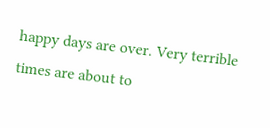happy days are over. Very terrible times are about to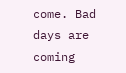come. Bad days are coming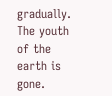gradually. The youth of the earth is gone.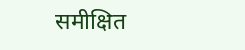समीक्षित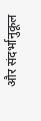और संदर्भानुकूल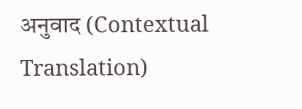अनुवाद (Contextual Translation)